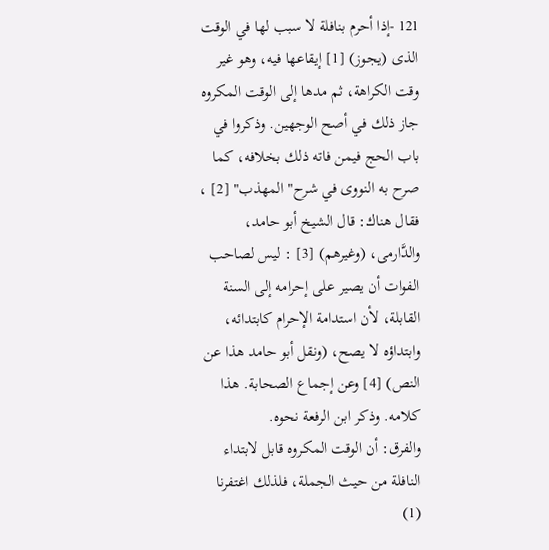121 -إذا أحرم بنافلة لا سبب لها في الوقت الذى (يجوز) [1] إيقاعها فيه، وهو غير وقت الكراهة، ثم مدها إلى الوقت المكروه جاز ذلك في أصح الوجهين. وذكروا في باب الحج فيمن فاته ذلك بخلافه، كما صرح به النووى في شرح"المهذب" [2] ، فقال هناك: قال الشيخ أبو حامد، والدَّارمى، (وغيرهم) [3] : ليس لصاحب الفوات أن يصير على إحرامه إلى السنة القابلة، لأن استدامة الإحرام كابتدائه، وابتداؤه لا يصح، (ونقل أبو حامد هذا عن النص) [4] وعن إجماع الصحابة. هذا كلامه. وذكر ابن الرفعة نحوه.
والفرق: أن الوقت المكروه قابل لابتداء النافلة من حيث الجملة، فلذلك اغتفرنا
(1)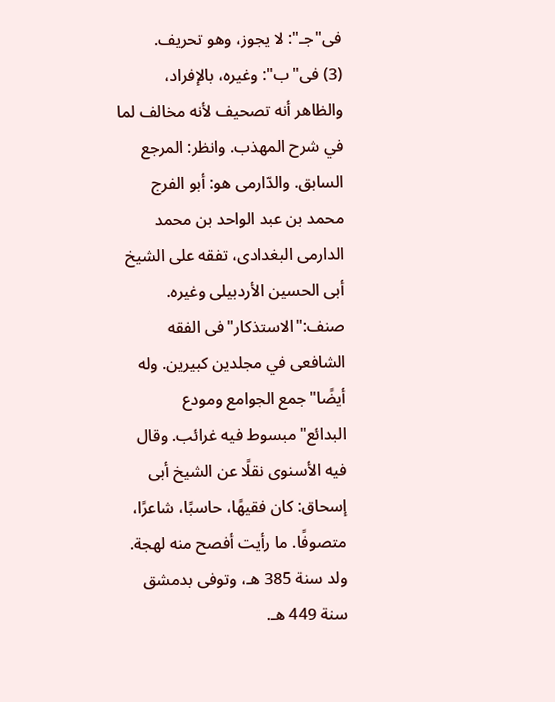فى"جـ": لا يجوز، وهو تحريف.
(3) فى"ب": وغيره، بالإفراد، والظاهر أنه تصحيف لأنه مخالف لما في شرح المهذب. وانظر: المرجع السابق. والدّارمى هو: أبو الفرج محمد بن عبد الواحد بن محمد الدارمى البغدادى، تفقه على الشيخ أبى الحسين الأردبيلى وغيره. صنف:"الاستذكار"فى الفقه الشافعى في مجلدين كبيرين. وله أيضًا"جمع الجوامع ومودع البدائع"مبسوط فيه غرائب. وقال فيه الأسنوى نقلًا عن الشيخ أبى إسحاق: كان فقيهًا، حاسبًا، شاعرًا، متصوفًا. ما رأيت أفصح منه لهجة. ولد سنة 385 هـ، وتوفى بدمشق سنة 449 هـ.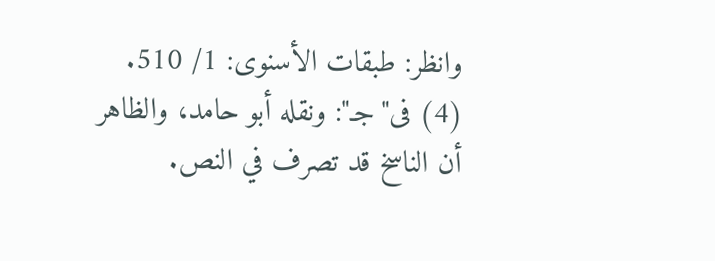وانظر: طبقات الأسنوى: 1/ 510.
(4) فى"جـ": ونقله أبو حامد، والظاهر أن الناسخ قد تصرف في النص.